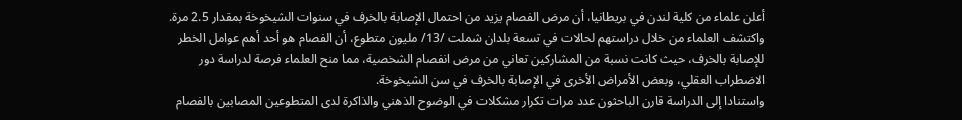أعلن علماء من كلية لندن في بريطانيا، أن مرض الفصام يزيد من احتمال الإصابة بالخرف في سنوات الشيخوخة بمقدار 2.5 مرة.
واكتشف العلماء من خلال دراستهم لحالات في تسعة بلدان شملت /13/ مليون متطوع، أن الفصام هو أحد أهم عوامل الخطر للإصابة بالخرف، حيث كانت نسبة من المشاركين تعاني من مرض انفصام الشخصية، مما منح العلماء فرصة لدراسة دور الاضطراب العقلي، وبعض الأمراض الأخرى في الإصابة بالخرف في سن الشيخوخة.
واستنادا إلى الدراسة قارن الباحثون عدد مرات تكرار مشكلات في الوضوح الذهني والذاكرة لدى المتطوعين المصابين بالفصام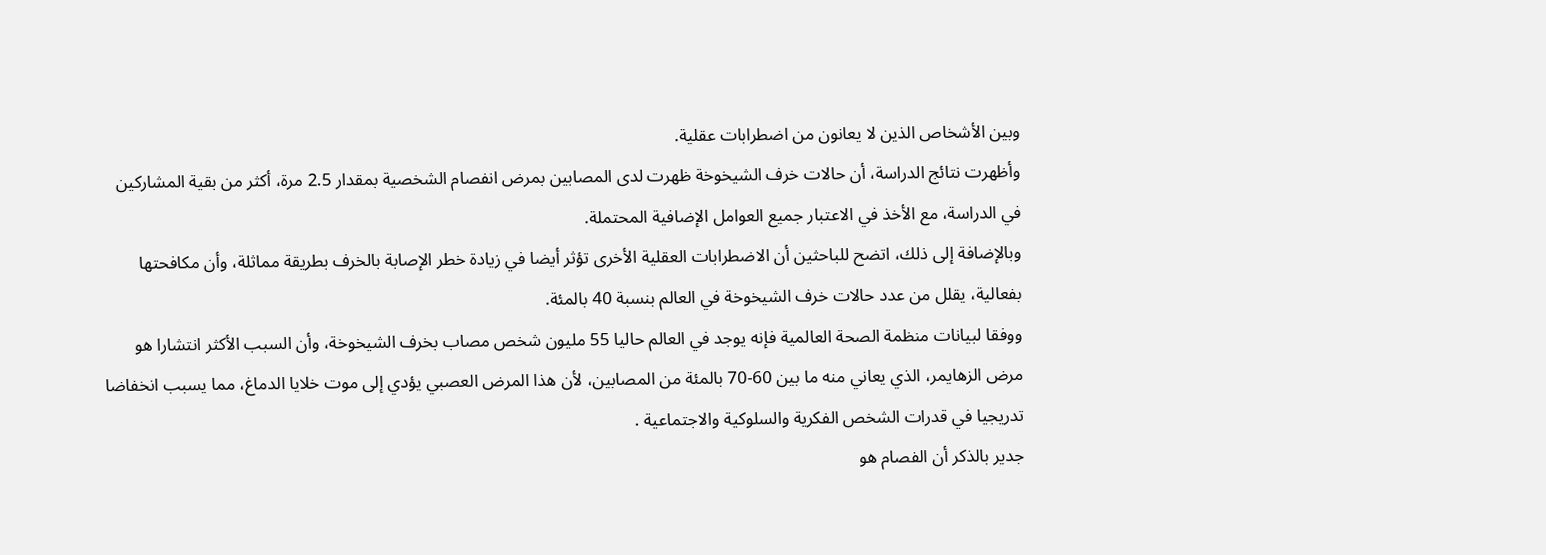وبين الأشخاص الذين لا يعانون من اضطرابات عقلية.
وأظهرت نتائج الدراسة، أن حالات خرف الشيخوخة ظهرت لدى المصابين بمرض انفصام الشخصية بمقدار 2.5 مرة، أكثر من بقية المشاركين في الدراسة، مع الأخذ في الاعتبار جميع العوامل الإضافية المحتملة.
وبالإضافة إلى ذلك، اتضح للباحثين أن الاضطرابات العقلية الأخرى تؤثر أيضا في زيادة خطر الإصابة بالخرف بطريقة مماثلة، وأن مكافحتها بفعالية، يقلل من عدد حالات خرف الشيخوخة في العالم بنسبة 40 بالمئة.
ووفقا لبيانات منظمة الصحة العالمية فإنه يوجد في العالم حاليا 55 مليون شخص مصاب بخرف الشيخوخة، وأن السبب الأكثر انتشارا هو مرض الزهايمر، الذي يعاني منه ما بين 60-70 بالمئة من المصابين، لأن هذا المرض العصبي يؤدي إلى موت خلايا الدماغ، مما يسبب انخفاضا تدريجيا في قدرات الشخص الفكرية والسلوكية والاجتماعية .
جدير بالذكر أن الفصام هو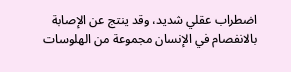اضطراب عقلي شديد، وقد ينتج عن الإصابة بالانفصام في الإنسان مجموعة من الهلوسات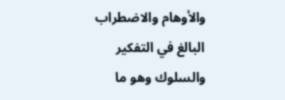والأوهام والاضطراب البالغ في التفكير والسلوك وهو ما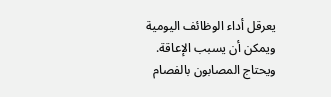يعرقل أداء الوظائف اليومية ويمكن أن يسبب الإعاقة.
ويحتاج المصابون بالفصام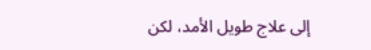إلى علاج طويل الأمد، لكن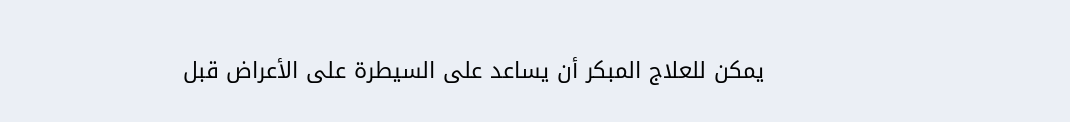يمكن للعلاج المبكر أن يساعد على السيطرة على الأعراض قبل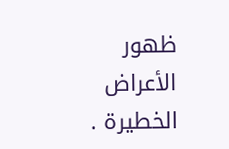ظهور الأعراض الخطيرة .